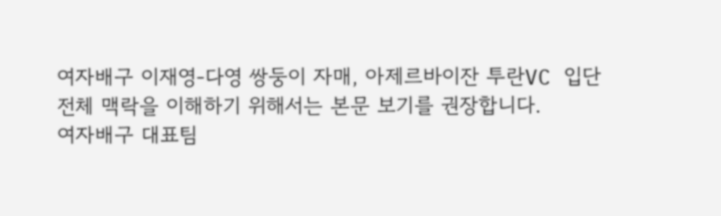여자배구 이재영-다영 쌍둥이 자매, 아제르바이잔 투란VC 입단
전체 맥락을 이해하기 위해서는 본문 보기를 권장합니다.
여자배구 대표팀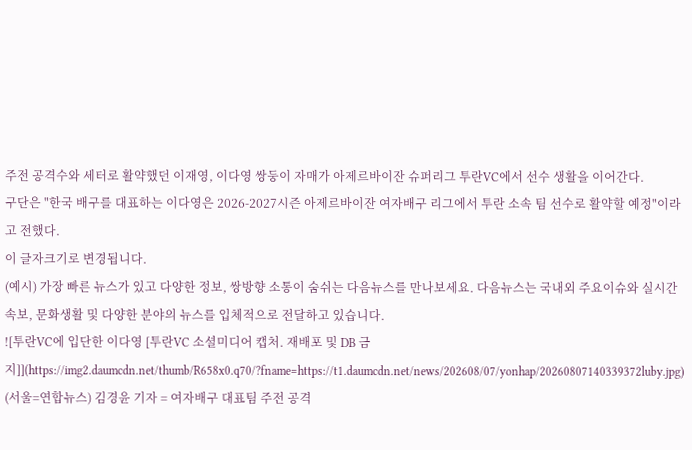주전 공격수와 세터로 활약했던 이재영, 이다영 쌍둥이 자매가 아제르바이잔 슈퍼리그 투란VC에서 선수 생활을 이어간다.
구단은 "한국 배구를 대표하는 이다영은 2026-2027시즌 아제르바이잔 여자배구 리그에서 투란 소속 팀 선수로 활약할 예정"이라고 전했다.
이 글자크기로 변경됩니다.
(예시) 가장 빠른 뉴스가 있고 다양한 정보, 쌍방향 소통이 숨쉬는 다음뉴스를 만나보세요. 다음뉴스는 국내외 주요이슈와 실시간 속보, 문화생활 및 다양한 분야의 뉴스를 입체적으로 전달하고 있습니다.
![투란VC에 입단한 이다영 [투란VC 소셜미디어 캡처. 재배포 및 DB 금지]](https://img2.daumcdn.net/thumb/R658x0.q70/?fname=https://t1.daumcdn.net/news/202608/07/yonhap/20260807140339372luby.jpg)
(서울=연합뉴스) 김경윤 기자 = 여자배구 대표팀 주전 공격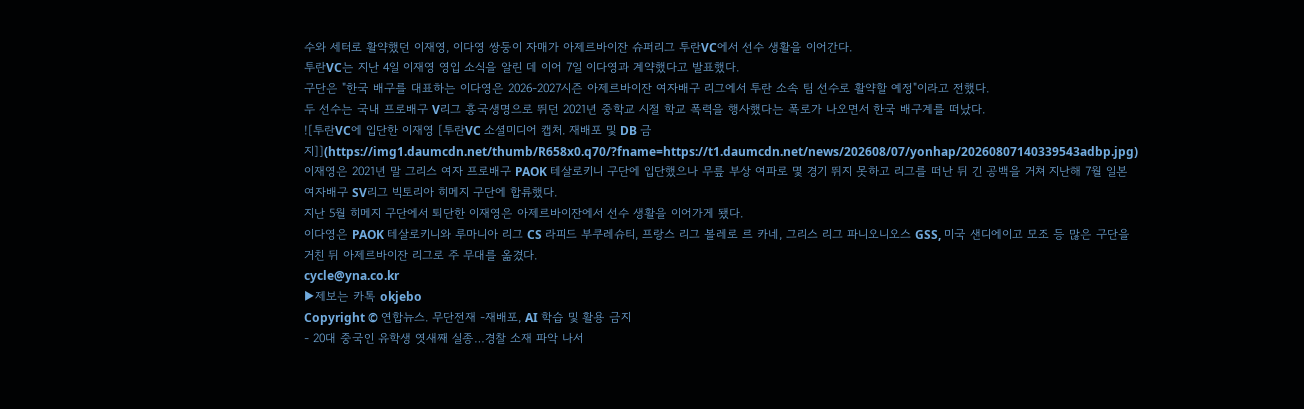수와 세터로 활약했던 이재영, 이다영 쌍둥이 자매가 아제르바이잔 슈퍼리그 투란VC에서 선수 생활을 이어간다.
투란VC는 지난 4일 이재영 영입 소식을 알린 데 이어 7일 이다영과 계약했다고 발표했다.
구단은 "한국 배구를 대표하는 이다영은 2026-2027시즌 아제르바이잔 여자배구 리그에서 투란 소속 팀 선수로 활약할 예정"이라고 전했다.
두 선수는 국내 프로배구 V리그 흥국생명으로 뛰던 2021년 중학교 시절 학교 폭력을 행사했다는 폭로가 나오면서 한국 배구계를 떠났다.
![투란VC에 입단한 이재영 [투란VC 소셜미디어 캡처. 재배포 및 DB 금지]](https://img1.daumcdn.net/thumb/R658x0.q70/?fname=https://t1.daumcdn.net/news/202608/07/yonhap/20260807140339543adbp.jpg)
이재영은 2021년 말 그리스 여자 프로배구 PAOK 테살로키니 구단에 입단했으나 무릎 부상 여파로 몇 경기 뛰지 못하고 리그를 떠난 뒤 긴 공백을 거쳐 지난해 7월 일본 여자배구 SV리그 빅토리아 히메지 구단에 합류했다.
지난 5월 히메지 구단에서 퇴단한 이재영은 아제르바이잔에서 선수 생활을 이어가게 됐다.
이다영은 PAOK 테살로키니와 루마니아 리그 CS 라피드 부쿠레슈티, 프랑스 리그 볼레로 르 카네, 그리스 리그 파니오니오스 GSS, 미국 샌디에이고 모조 등 많은 구단을 거친 뒤 아제르바이잔 리그로 주 무대를 옮겼다.
cycle@yna.co.kr
▶제보는 카톡 okjebo
Copyright © 연합뉴스. 무단전재 -재배포, AI 학습 및 활용 금지
- 20대 중국인 유학생 엿새째 실종…경찰 소재 파악 나서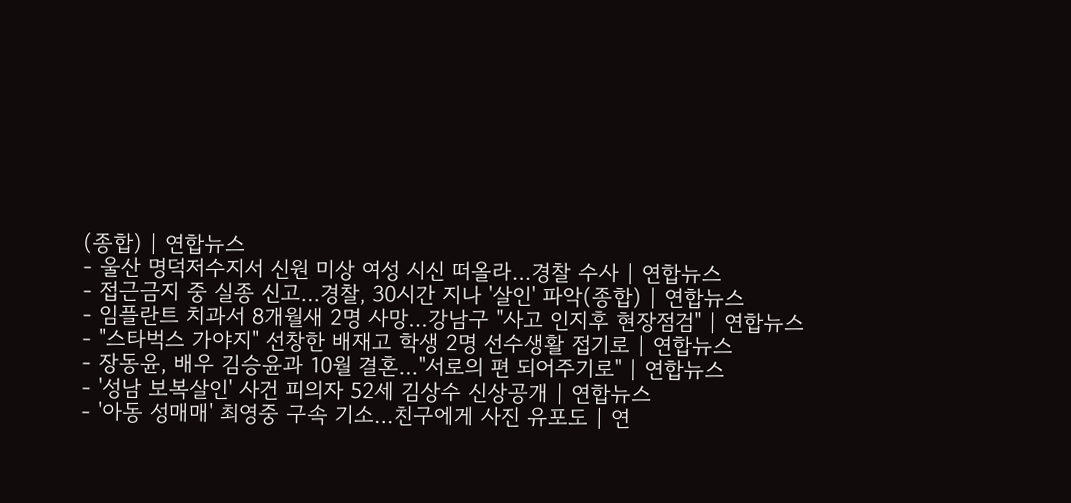(종합) | 연합뉴스
- 울산 명덕저수지서 신원 미상 여성 시신 떠올라…경찰 수사 | 연합뉴스
- 접근금지 중 실종 신고…경찰, 30시간 지나 '살인' 파악(종합) | 연합뉴스
- 임플란트 치과서 8개월새 2명 사망…강남구 "사고 인지후 현장점검" | 연합뉴스
- "스타벅스 가야지" 선창한 배재고 학생 2명 선수생활 접기로 | 연합뉴스
- 장동윤, 배우 김승윤과 10월 결혼…"서로의 편 되어주기로" | 연합뉴스
- '성남 보복살인' 사건 피의자 52세 김상수 신상공개 | 연합뉴스
- '아동 성매매' 최영중 구속 기소…친구에게 사진 유포도 | 연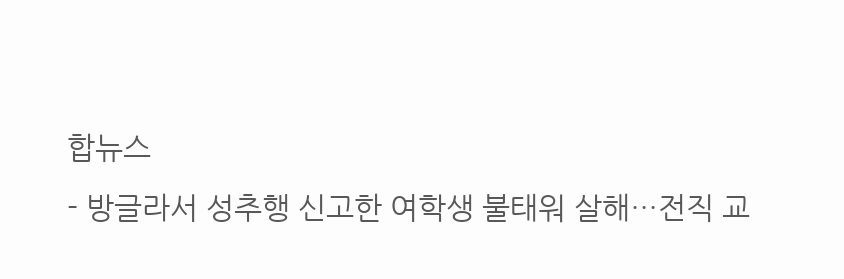합뉴스
- 방글라서 성추행 신고한 여학생 불태워 살해…전직 교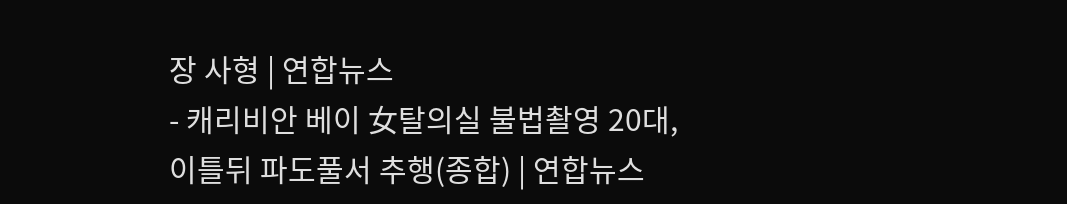장 사형 | 연합뉴스
- 캐리비안 베이 女탈의실 불법촬영 20대, 이틀뒤 파도풀서 추행(종합) | 연합뉴스